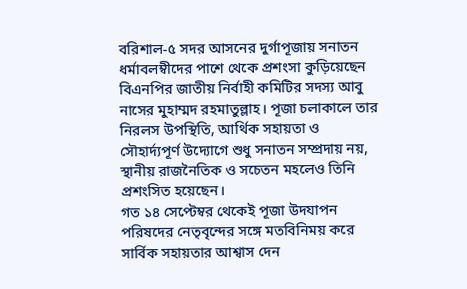বরিশাল-৫ সদর আসনের দুর্গাপূজায় সনাতন ধর্মাবলম্বীদের পাশে থেকে প্রশংসা কুড়িয়েছেন বিএনপির জাতীয় নির্বাহী কমিটির সদস্য আবু নাসের মুহাম্মদ রহমাতুল্লাহ। পূজা চলাকালে তার নিরলস উপস্থিতি, আর্থিক সহায়তা ও সৌহার্দ্যপূর্ণ উদ্যোগে শুধু সনাতন সম্প্রদায় নয়, স্থানীয় রাজনৈতিক ও সচেতন মহলেও তিনি প্রশংসিত হয়েছেন।
গত ১৪ সেপ্টেম্বর থেকেই পূজা উদযাপন পরিষদের নেতৃবৃন্দের সঙ্গে মতবিনিময় করে সার্বিক সহায়তার আশ্বাস দেন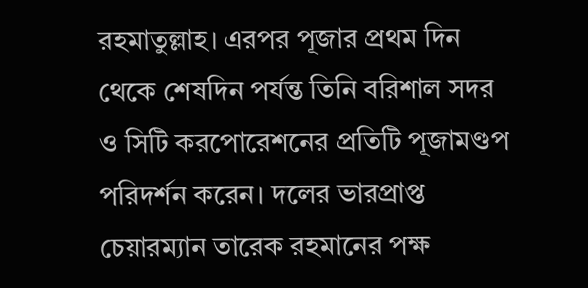রহমাতুল্লাহ। এরপর পূজার প্রথম দিন থেকে শেষদিন পর্যন্ত তিনি বরিশাল সদর ও সিটি করপোরেশনের প্রতিটি পূজামণ্ডপ পরিদর্শন করেন। দলের ভারপ্রাপ্ত চেয়ারম্যান তারেক রহমানের পক্ষ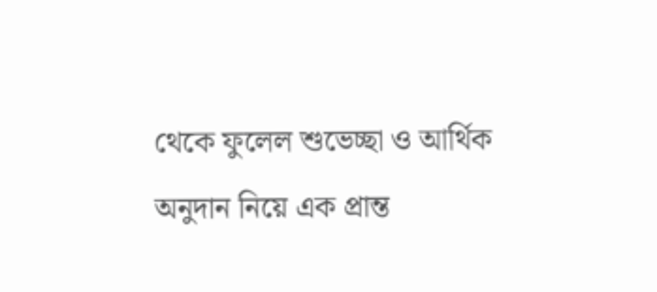থেকে ফুলেল শুভেচ্ছা ও আর্থিক অনুদান নিয়ে এক প্রান্ত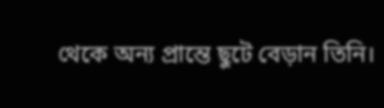থেকে অন্য প্রান্তে ছুটে বেড়ান তিনি।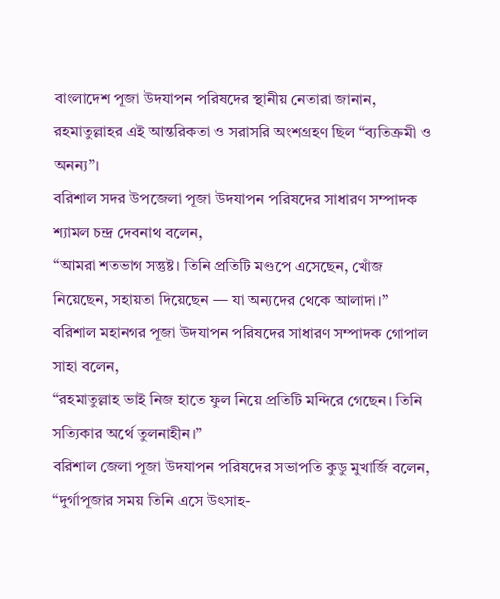বাংলাদেশ পূজা উদযাপন পরিষদের স্থানীয় নেতারা জানান, রহমাতুল্লাহর এই আন্তরিকতা ও সরাসরি অংশগ্রহণ ছিল “ব্যতিক্রমী ও অনন্য”।
বরিশাল সদর উপজেলা পূজা উদযাপন পরিষদের সাধারণ সম্পাদক শ্যামল চন্দ্র দেবনাথ বলেন,
“আমরা শতভাগ সন্তুষ্ট। তিনি প্রতিটি মণ্ডপে এসেছেন, খোঁজ নিয়েছেন, সহায়তা দিয়েছেন — যা অন্যদের থেকে আলাদা।”
বরিশাল মহানগর পূজা উদযাপন পরিষদের সাধারণ সম্পাদক গোপাল সাহা বলেন,
“রহমাতুল্লাহ ভাই নিজ হাতে ফুল নিয়ে প্রতিটি মন্দিরে গেছেন। তিনি সত্যিকার অর্থে তুলনাহীন।”
বরিশাল জেলা পূজা উদযাপন পরিষদের সভাপতি কুডু মুখার্জি বলেন,
“দুর্গাপূজার সময় তিনি এসে উৎসাহ-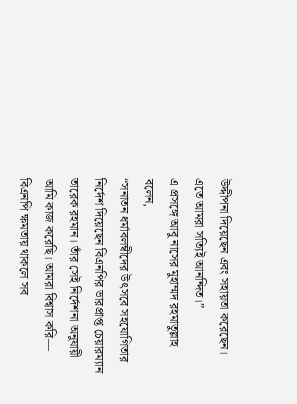উদ্দীপনা দিয়েছেন এবং সহায়তা করেছেন। এতে আমরা সত্যিই আনন্দিত।”
এ প্রসঙ্গে আবু নাসের মুহাম্মদ রহমাতুল্লাহ বলেন,
“সনাতন ধর্মাবলম্বীদের উৎসবে সহযোগিতার নির্দেশ দিয়েছেন বিএনপির ভারপ্রাপ্ত চেয়ারম্যান তারেক রহমান। তাঁর সেই নির্দেশনা অনুযায়ী আমি কাজ করেছি। আমরা বিশ্বাস করি— বিএনপি ক্ষমতায় থাকলে সব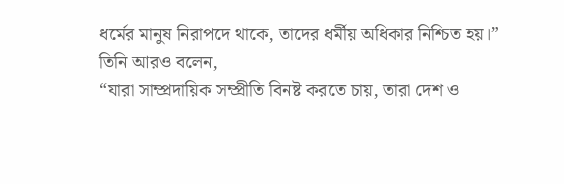ধর্মের মানুষ নিরাপদে থাকে, তাদের ধর্মীয় অধিকার নিশ্চিত হয়।”
তিনি আরও বলেন,
“যারা সাম্প্রদায়িক সম্প্রীতি বিনষ্ট করতে চায়, তারা দেশ ও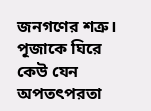জনগণের শত্রু। পূজাকে ঘিরে কেউ যেন অপতৎপরতা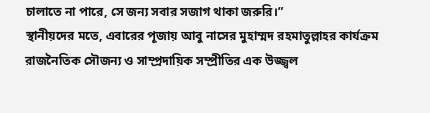চালাতে না পারে, সে জন্য সবার সজাগ থাকা জরুরি।”
স্থানীয়দের মতে, এবারের পূজায় আবু নাসের মুহাম্মদ রহমাতুল্লাহর কার্যক্রম রাজনৈতিক সৌজন্য ও সাম্প্রদায়িক সম্প্রীতির এক উজ্জ্বল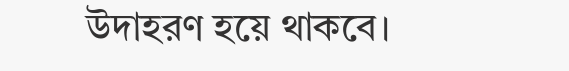উদাহরণ হয়ে থাকবে।